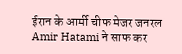ईरान के आर्मी चीफ मेजर जनरल Amir Hatami ने साफ कर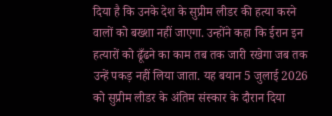दिया है कि उनके देश के सुप्रीम लीडर की हत्या करने वालों को बख्शा नहीं जाएगा. उन्होंने कहा कि ईरान इन हत्यारों को ढूँढने का काम तब तक जारी रखेगा जब तक उन्हें पकड़ नहीं लिया जाता. यह बयान 5 जुलाई 2026 को सुप्रीम लीडर के अंतिम संस्कार के दौरान दिया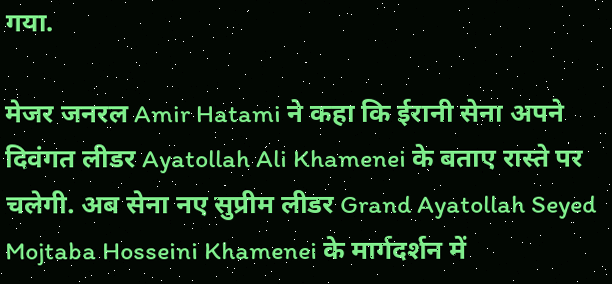गया.

मेजर जनरल Amir Hatami ने कहा कि ईरानी सेना अपने दिवंगत लीडर Ayatollah Ali Khamenei के बताए रास्ते पर चलेगी. अब सेना नए सुप्रीम लीडर Grand Ayatollah Seyed Mojtaba Hosseini Khamenei के मार्गदर्शन में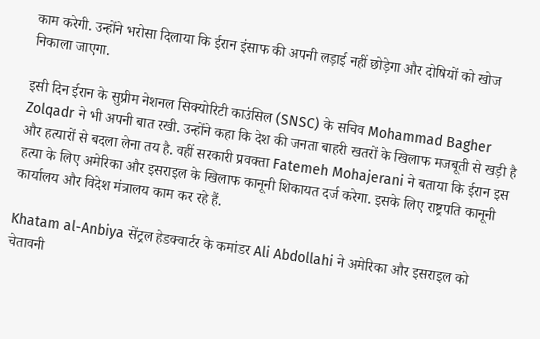काम करेगी. उन्होंने भरोसा दिलाया कि ईरान इंसाफ की अपनी लड़ाई नहीं छोड़ेगा और दोषियों को खोज निकाला जाएगा.

इसी दिन ईरान के सुप्रीम नेशनल सिक्योरिटी काउंसिल (SNSC) के सचिव Mohammad Bagher Zolqadr ने भी अपनी बात रखी. उन्होंने कहा कि देश की जनता बाहरी खतरों के खिलाफ मजबूती से खड़ी है और हत्यारों से बदला लेना तय है. वहीं सरकारी प्रवक्ता Fatemeh Mohajerani ने बताया कि ईरान इस हत्या के लिए अमेरिका और इसराइल के खिलाफ कानूनी शिकायत दर्ज करेगा. इसके लिए राष्ट्रपति कानूनी कार्यालय और विदेश मंत्रालय काम कर रहे हैं.

Khatam al-Anbiya सेंट्रल हेडक्वार्टर के कमांडर Ali Abdollahi ने अमेरिका और इसराइल को चेतावनी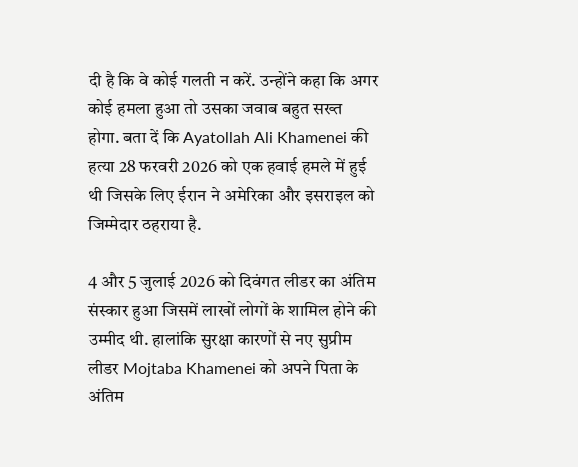दी है कि वे कोई गलती न करें. उन्होंने कहा कि अगर कोई हमला हुआ तो उसका जवाब बहुत सख्त होगा. बता दें कि Ayatollah Ali Khamenei की हत्या 28 फरवरी 2026 को एक हवाई हमले में हुई थी जिसके लिए ईरान ने अमेरिका और इसराइल को जिम्मेदार ठहराया है.

4 और 5 जुलाई 2026 को दिवंगत लीडर का अंतिम संस्कार हुआ जिसमें लाखों लोगों के शामिल होने की उम्मीद थी. हालांकि सुरक्षा कारणों से नए सुप्रीम लीडर Mojtaba Khamenei को अपने पिता के अंतिम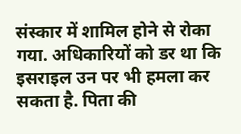संस्कार में शामिल होने से रोका गया. अधिकारियों को डर था कि इसराइल उन पर भी हमला कर सकता है. पिता की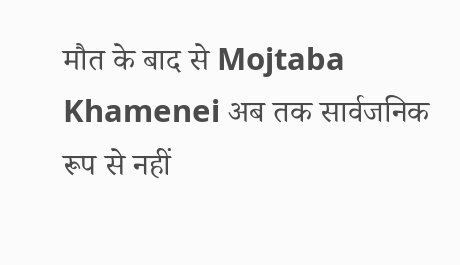मौत के बाद से Mojtaba Khamenei अब तक सार्वजनिक रूप से नहीं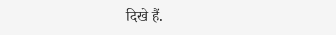दिखे हैं.